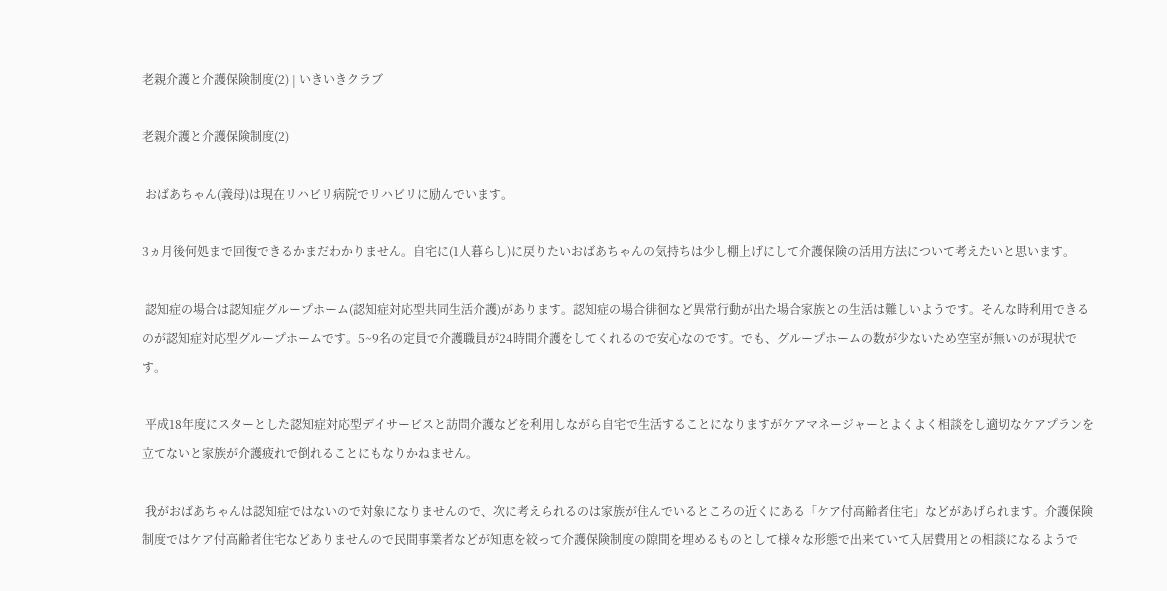老親介護と介護保険制度(2) | いきいきクラブ

老親介護と介護保険制度(2)

 おばあちゃん(義母)は現在リハビリ病院でリハビリに励んでいます。

3ヵ月後何処まで回復できるかまだわかりません。自宅に(1人暮らし)に戻りたいおばあちゃんの気持ちは少し棚上げにして介護保険の活用方法について考えたいと思います。

 認知症の場合は認知症グループホーム(認知症対応型共同生活介護)があります。認知症の場合徘徊など異常行動が出た場合家族との生活は難しいようです。そんな時利用できるのが認知症対応型グループホームです。5~9名の定員で介護職員が24時間介護をしてくれるので安心なのです。でも、グループホームの数が少ないため空室が無いのが現状です。

 平成18年度にスターとした認知症対応型デイサービスと訪問介護などを利用しながら自宅で生活することになりますがケアマネージャーとよくよく相談をし適切なケアプランを立てないと家族が介護疲れで倒れることにもなりかねません。

 我がおばあちゃんは認知症ではないので対象になりませんので、次に考えられるのは家族が住んでいるところの近くにある「ケア付高齢者住宅」などがあげられます。介護保険制度ではケア付高齢者住宅などありませんので民間事業者などが知恵を絞って介護保険制度の隙間を埋めるものとして様々な形態で出来ていて入居費用との相談になるようで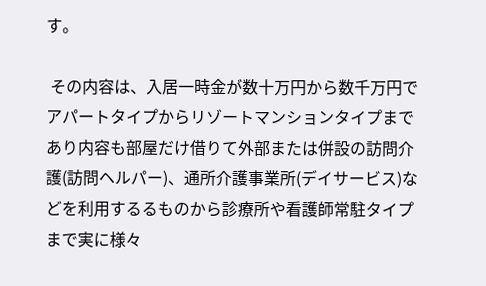す。

 その内容は、入居一時金が数十万円から数千万円でアパートタイプからリゾートマンションタイプまであり内容も部屋だけ借りて外部または併設の訪問介護(訪問ヘルパー)、通所介護事業所(デイサービス)などを利用するるものから診療所や看護師常駐タイプまで実に様々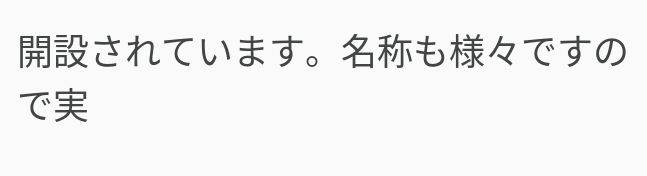開設されています。名称も様々ですので実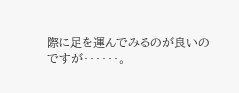際に足を運んでみるのが良いのですが‥‥‥。